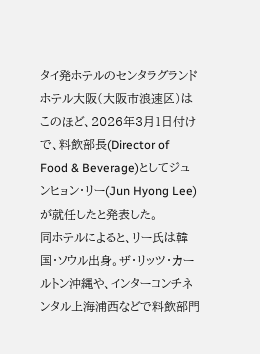タイ発ホテルのセンタラグランドホテル大阪(大阪市浪速区)はこのほど、2026年3月1日付けで、料飲部長(Director of Food & Beverage)としてジュンヒョン・リー(Jun Hyong Lee)が就任したと発表した。
同ホテルによると、リー氏は韓国・ソウル出身。ザ・リッツ・カールトン沖縄や、インターコンチネンタル上海浦西などで料飲部門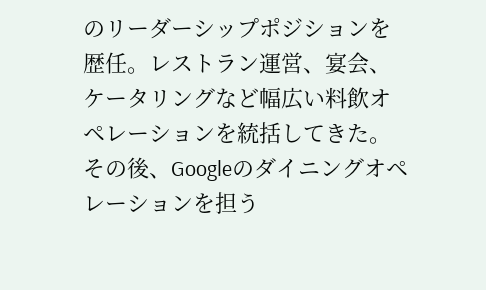のリーダーシップポジションを歴任。レストラン運営、宴会、ケータリングなど幅広い料飲オペレーションを統括してきた。
その後、Googleのダイニングオペレーションを担う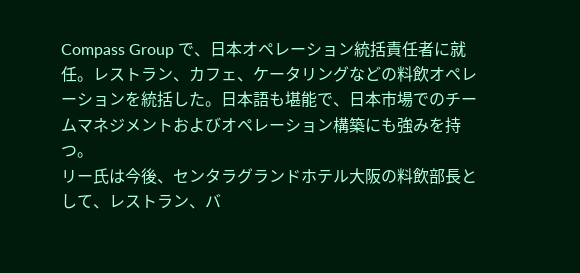Compass Group で、日本オペレーション統括責任者に就任。レストラン、カフェ、ケータリングなどの料飲オペレーションを統括した。日本語も堪能で、日本市場でのチームマネジメントおよびオペレーション構築にも強みを持つ。
リー氏は今後、センタラグランドホテル大阪の料飲部長として、レストラン、バ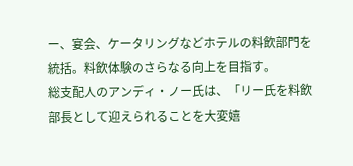ー、宴会、ケータリングなどホテルの料飲部門を統括。料飲体験のさらなる向上を目指す。
総支配人のアンディ・ノー氏は、「リー氏を料飲部長として迎えられることを大変嬉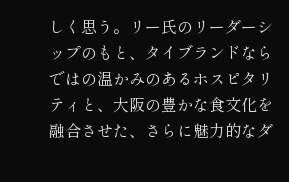しく思う。リー氏のリーダーシップのもと、タイブランドならではの温かみのあるホスピタリティと、大阪の豊かな食文化を融合させた、さらに魅力的なダ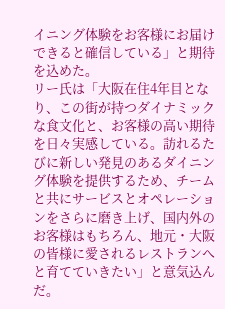イニング体験をお客様にお届けできると確信している」と期待を込めた。
リー氏は「大阪在住4年目となり、この街が持つダイナミックな食文化と、お客様の高い期待を日々実感している。訪れるたびに新しい発見のあるダイニング体験を提供するため、チームと共にサービスとオペレーションをさらに磨き上げ、国内外のお客様はもちろん、地元・大阪の皆様に愛されるレストランへと育てていきたい」と意気込んだ。